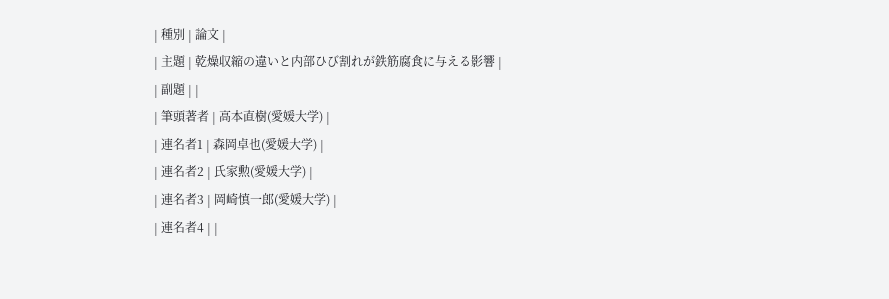| 種別 | 論文 |
| 主題 | 乾燥収縮の違いと内部ひび割れが鉄筋腐食に与える影響 |
| 副題 | |
| 筆頭著者 | 高本直樹(愛媛大学) |
| 連名者1 | 森岡卓也(愛媛大学) |
| 連名者2 | 氏家勲(愛媛大学) |
| 連名者3 | 岡崎慎一郎(愛媛大学) |
| 連名者4 | |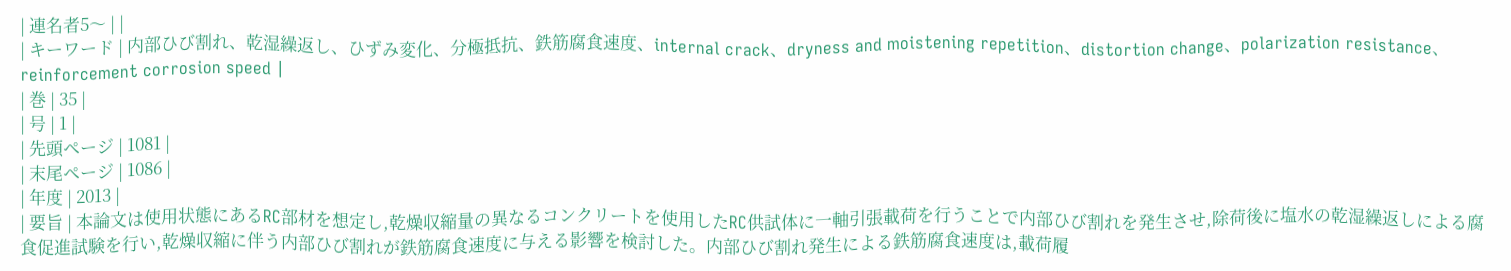| 連名者5〜 | |
| キーワード | 内部ひび割れ、乾湿繰返し、ひずみ変化、分極抵抗、鉄筋腐食速度、internal crack、dryness and moistening repetition、distortion change、polarization resistance、reinforcement corrosion speed |
| 巻 | 35 |
| 号 | 1 |
| 先頭ページ | 1081 |
| 末尾ページ | 1086 |
| 年度 | 2013 |
| 要旨 | 本論文は使用状態にあるRC部材を想定し,乾燥収縮量の異なるコンクリートを使用したRC供試体に一軸引張載荷を行うことで内部ひび割れを発生させ,除荷後に塩水の乾湿繰返しによる腐食促進試験を行い,乾燥収縮に伴う内部ひび割れが鉄筋腐食速度に与える影響を検討した。内部ひび割れ発生による鉄筋腐食速度は,載荷履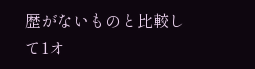歴がないものと比較して1オ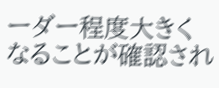ーダー程度大きくなることが確認され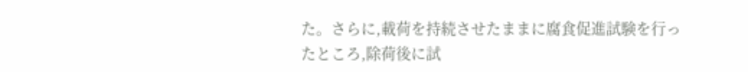た。さらに,載荷を持続させたままに腐食促進試験を行ったところ,除荷後に試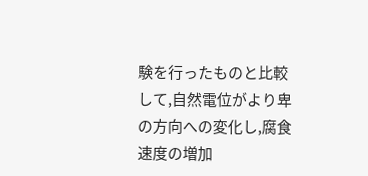験を行ったものと比較して,自然電位がより卑の方向への変化し,腐食速度の増加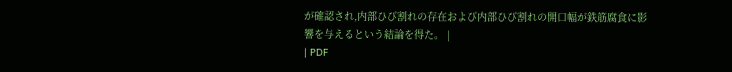が確認され,内部ひび割れの存在および内部ひび割れの開口幅が鉄筋腐食に影響を与えるという結論を得た。 |
| PDF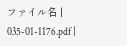ファイル名 | 035-01-1176.pdf |